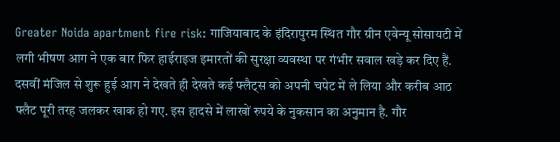Greater Noida apartment fire risk: गाजियाबाद के इंदिरापुरम स्थित गौर ग्रीन एवेन्यू सोसायटी में लगी भीषण आग ने एक बार फिर हाईराइज इमारतों की सुरक्षा व्यवस्था पर गंभीर सवाल खड़े कर दिए हैं. दसवीं मंजिल से शुरू हुई आग ने देखते ही देखते कई फ्लैट्स को अपनी चपेट में ले लिया और करीब आठ फ्लैट पूरी तरह जलकर खाक हो गए. इस हादसे में लाखों रुपये के नुकसान का अनुमान है. गौर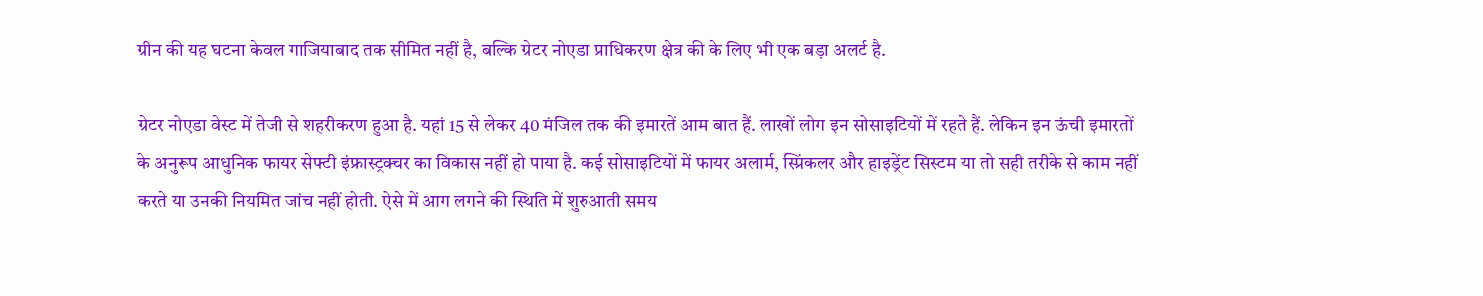ग्रीन की यह घटना केवल गाजियाबाद तक सीमित नहीं है, बल्कि ग्रेटर नोएडा प्राधिकरण क्षेत्र की के लिए भी एक बड़ा अलर्ट है.

ग्रेटर नोएडा वेस्ट में तेजी से शहरीकरण हुआ है. यहां 15 से लेकर 40 मंजिल तक की इमारतें आम बात हैं. लाखों लोग इन सोसाइटियों में रहते हैं. लेकिन इन ऊंची इमारतों के अनुरूप आधुनिक फायर सेफ्टी इंफ्रास्ट्रक्चर का विकास नहीं हो पाया है. कई सोसाइटियों में फायर अलार्म, स्प्रिंकलर और हाइड्रेंट सिस्टम या तो सही तरीके से काम नहीं करते या उनकी नियमित जांच नहीं होती. ऐसे में आग लगने की स्थिति में शुरुआती समय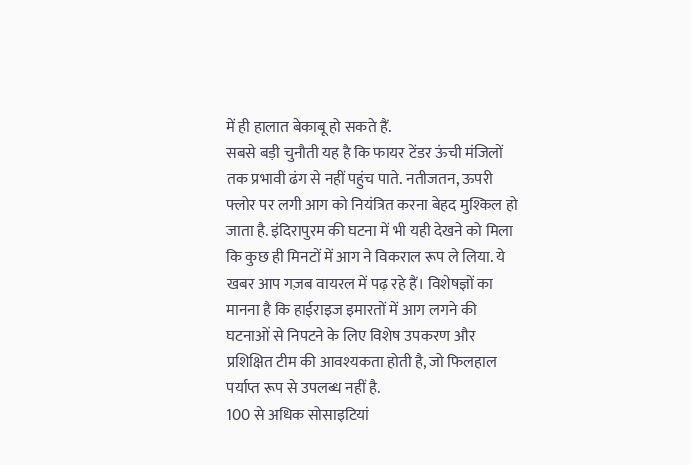में ही हालात बेकाबू हो सकते हैं.
सबसे बड़ी चुनौती यह है कि फायर टेंडर ऊंची मंजिलों तक प्रभावी ढंग से नहीं पहुंच पाते. नतीजतन, ऊपरी फ्लोर पर लगी आग को नियंत्रित करना बेहद मुश्किल हो जाता है. इंदिरापुरम की घटना में भी यही देखने को मिला कि कुछ ही मिनटों में आग ने विकराल रूप ले लिया. ये खबर आप गज़ब वायरल में पढ़ रहे हैं। विशेषज्ञों का मानना है कि हाईराइज इमारतों में आग लगने की घटनाओं से निपटने के लिए विशेष उपकरण और प्रशिक्षित टीम की आवश्यकता होती है, जो फिलहाल पर्याप्त रूप से उपलब्ध नहीं है.
100 से अधिक सोसाइटियां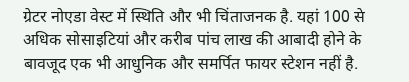ग्रेटर नोएडा वेस्ट में स्थिति और भी चिंताजनक है. यहां 100 से अधिक सोसाइटियां और करीब पांच लाख की आबादी होने के बावजूद एक भी आधुनिक और समर्पित फायर स्टेशन नहीं है.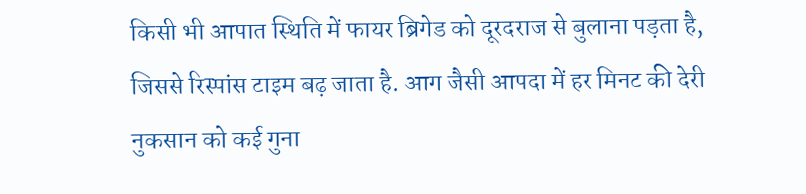किसी भी आपात स्थिति में फायर ब्रिगेड को दूरदराज से बुलाना पड़ता है, जिससे रिस्पांस टाइम बढ़ जाता है. आग जैसी आपदा में हर मिनट की देरी नुकसान को कई गुना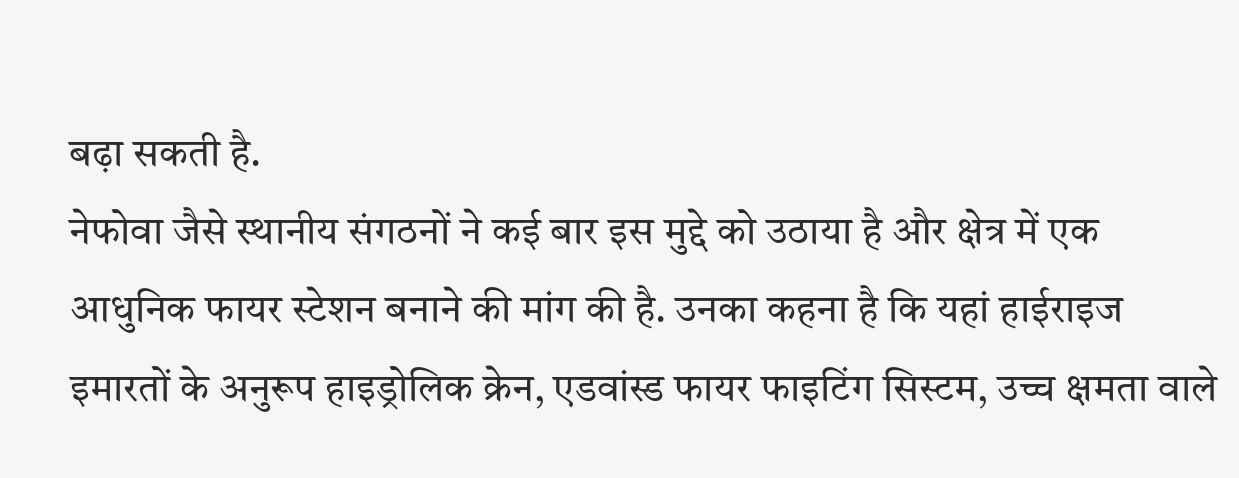बढ़ा सकती है.
नेफोवा जैसे स्थानीय संगठनों ने कई बार इस मुद्दे को उठाया है और क्षेत्र में एक आधुनिक फायर स्टेशन बनाने की मांग की है. उनका कहना है कि यहां हाईराइज इमारतों के अनुरूप हाइड्रोलिक क्रेन, एडवांस्ड फायर फाइटिंग सिस्टम, उच्च क्षमता वाले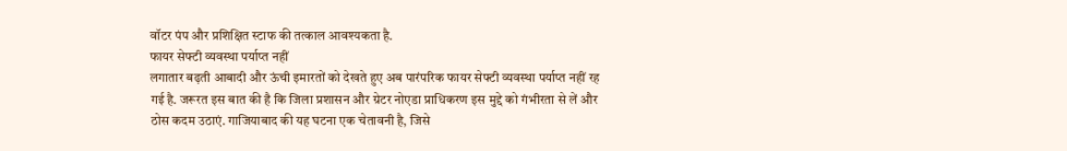वॉटर पंप और प्रशिक्षित स्टाफ की तत्काल आवश्यकता है.
फायर सेफ्टी व्यवस्था पर्याप्त नहीं
लगातार बढ़ती आबादी और ऊंची इमारतों को देखते हुए अब पारंपरिक फायर सेफ्टी व्यवस्था पर्याप्त नहीं रह गई है. जरूरत इस बात की है कि जिला प्रशासन और ग्रेटर नोएडा प्राधिकरण इस मुद्दे को गंभीरता से लें और ठोस कदम उठाएं. गाजियाबाद की यह घटना एक चेतावनी है, जिसे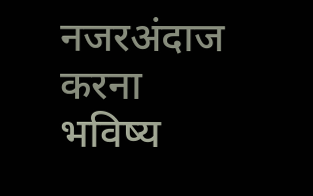नजरअंदाज करना भविष्य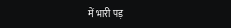में भारी पड़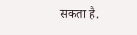सकता है.